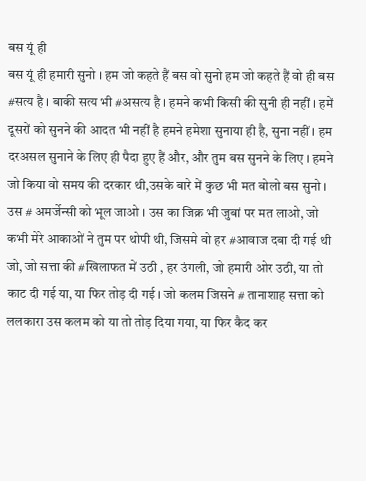बस यूं ही
बस यूं ही हमारी सुनो । हम जो कहते हैं बस वो सुनो हम जो कहते हैं वो ही बस #सत्य है । बाकी सत्य भी #असत्य है । हमने कभी किसी की सुनी ही नहीं । हमें दूसरों को सुनने की आदत भी नहीं है हमने हमेशा सुनाया ही है, सुना नहीं । हम दरअसल सुनाने के लिए ही पैदा हुए हैं और, और तुम बस सुनने के लिए । हमने जो किया वो समय की दरकार थी,उसके बारे में कुछ भी मत बोलो बस सुनो । उस # अमर्जेन्सी को भूल जाओ । उस का जिक्र भी जुबां पर मत लाओ, जो कभी मेरे आकाओं ने तुम पर थोपी थी, जिसमे वो हर #आवाज दबा दी गई थी जो, जो सत्ता की #खिलाफत में उठी , हर उंगली, जो हमारी ओर उठी, या तो काट दी गई या, या फिर तोड़ दी गई । जो कलम जिसने # तानाशाह सत्ता को ललकारा उस कलम को या तो तोड़ दिया गया, या फिर कैद कर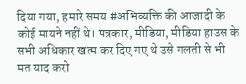दिया गया, हमारे समय #अभिव्यक्ति की आजादी के कोई मायने नहीं थे। पत्रकार, मीडिया, मीडिया हाउस के सभी अधिकार खत्म कर दिए गए थे उसे गलती से भी मत याद करो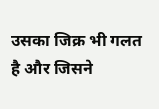उसका जिक्र भी गलत है और जिसने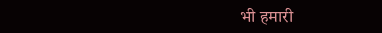भी हमारी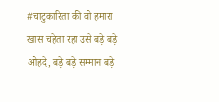#चाटुकारिता की वो हमारा खास चहेता रहा उसे बड़े बड़े ओहदे, बड़े बड़े सम्मान बड़े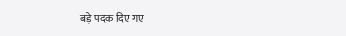बड़े पदक दिए गए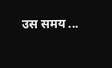उस समय ...